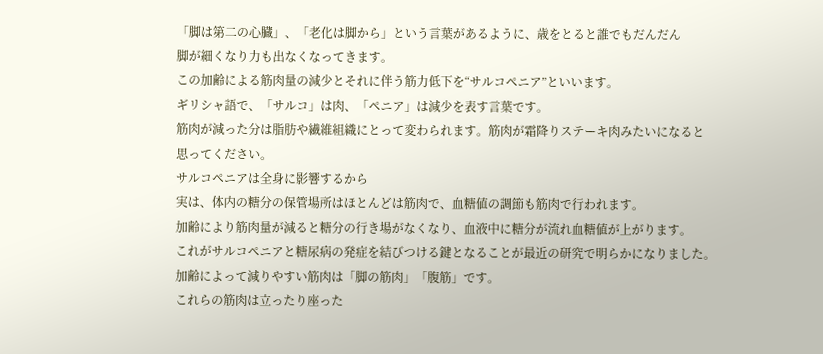「脚は第二の心臓」、「老化は脚から」という言葉があるように、歳をとると誰でもだんだん
脚が細くなり力も出なくなってきます。
この加齢による筋肉量の減少とそれに伴う筋力低下を“サルコペニア”といいます。
ギリシャ語で、「サルコ」は肉、「ペニア」は減少を表す言葉です。
筋肉が減った分は脂肪や繊維組織にとって変わられます。筋肉が霜降りステーキ肉みたいになると
思ってください。
サルコペニアは全身に影響するから
実は、体内の糖分の保管場所はほとんどは筋肉で、血糖値の調節も筋肉で行われます。
加齢により筋肉量が減ると糖分の行き場がなくなり、血液中に糖分が流れ血糖値が上がります。
これがサルコペニアと糖尿病の発症を結びつける鍵となることが最近の研究で明らかになりました。
加齢によって減りやすい筋肉は「脚の筋肉」「腹筋」です。
これらの筋肉は立ったり座った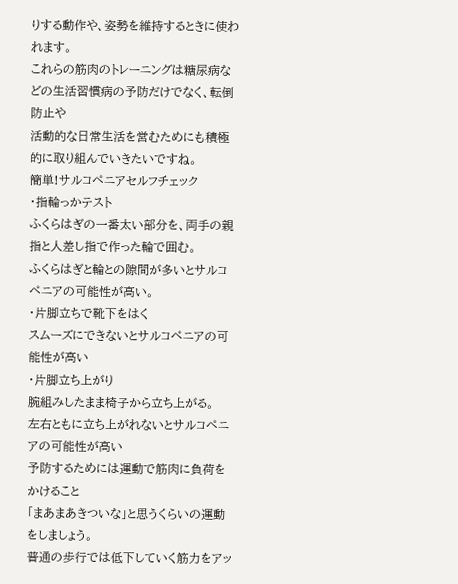りする動作や、姿勢を維持するときに使われます。
これらの筋肉のトレーニングは糖尿病などの生活習慣病の予防だけでなく、転倒防止や
活動的な日常生活を営むためにも積極的に取り組んでいきたいですね。
簡単!サルコペニアセルフチェック
・指輪っかテスト
ふくらはぎの一番太い部分を、両手の親指と人差し指で作った輪で囲む。
ふくらはぎと輪との隙間が多いとサルコペニアの可能性が高い。
・片脚立ちで靴下をはく
スムーズにできないとサルコペニアの可能性が高い
・片脚立ち上がり
腕組みしたまま椅子から立ち上がる。
左右ともに立ち上がれないとサルコペニアの可能性が高い
予防するためには運動で筋肉に負荷をかけること
「まあまあきついな」と思うくらいの運動をしましょう。
普通の歩行では低下していく筋力をアッ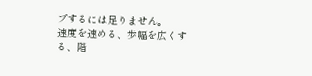プするには足りません。
速度を速める、歩幅を広くする、階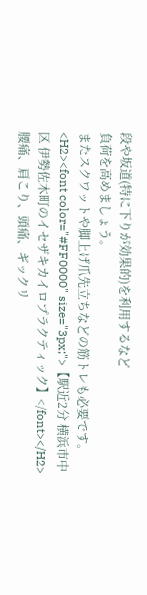段や坂道(特に下りが効果的)を利用するなど
負荷を高めましょう。
またスクワットや脚上げ爪先立ちなどの筋トレも必要です。
<H2><font color="#FF0000" size="3px;">【駅近2分 横浜市中区 伊勢佐木町のイセザキカイロプラクティック】</font></H2>腰痛、肩こり、頭痛、ギックリ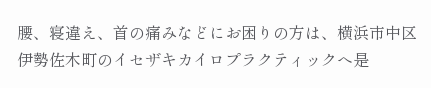腰、寝違え、首の痛みなどにお困りの方は、横浜市中区 伊勢佐木町のイセザキカイロプラクティックへ是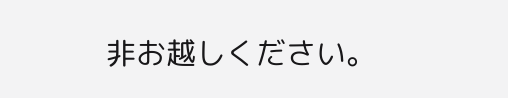非お越しください。